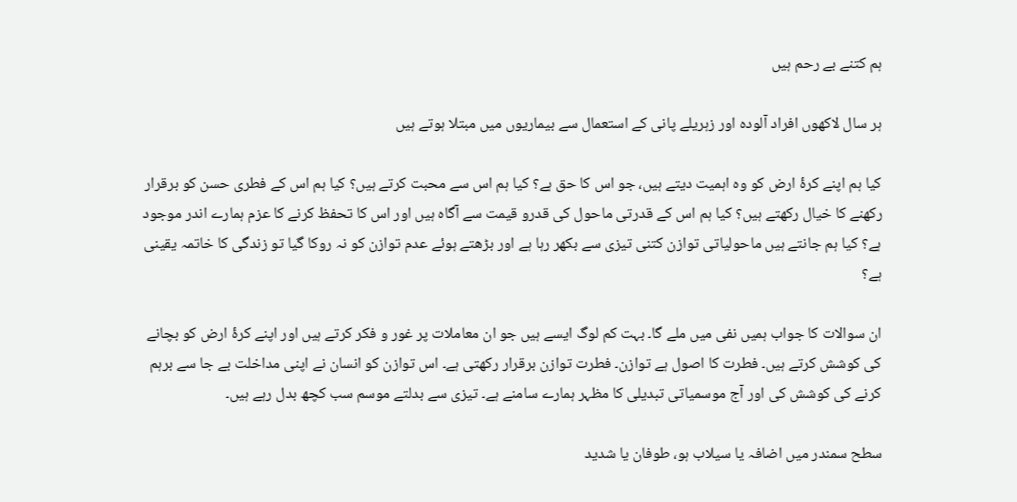ہم کتنے بے رحم ہیں

ہر سال لاکھوں افراد آلودہ اور زہریلے پانی کے استعمال سے بیماریوں میں مبتلا ہوتے ہیں

کیا ہم اپنے کرۂ ارض کو وہ اہمیت دیتے ہیں، جو اس کا حق ہے؟ کیا ہم اس سے محبت کرتے ہیں؟ کیا ہم اس کے فطری حسن کو برقرار رکھنے کا خیال رکھتے ہیں؟ کیا ہم اس کے قدرتی ماحول کی قدرو قیمت سے آگاہ ہیں اور اس کا تحفظ کرنے کا عزم ہمارے اندر موجود ہے؟ کیا ہم جانتے ہیں ماحولیاتی توازن کتنی تیزی سے بکھر رہا ہے اور بڑھتے ہوئے عدم توازن کو نہ روکا گیا تو زندگی کا خاتمہ یقینی ہے؟

ان سوالات کا جواب ہمیں نفی میں ملے گا۔ بہت کم لوگ ایسے ہیں جو ان معاملات پر غور و فکر کرتے ہیں اور اپنے کرۂ ارض کو بچانے کی کوشش کرتے ہیں۔ فطرت کا اصول ہے توازن۔ فطرت توازن برقرار رکھتی ہے۔ اس توازن کو انسان نے اپنی مداخلت بے جا سے برہم کرنے کی کوشش کی اور آج موسمیاتی تبدیلی کا مظہر ہمارے سامنے ہے۔ تیزی سے بدلتے موسم سب کچھ بدل رہے ہیں۔

سطح سمندر میں اضافہ یا سیلاب ہو، طوفان یا شدید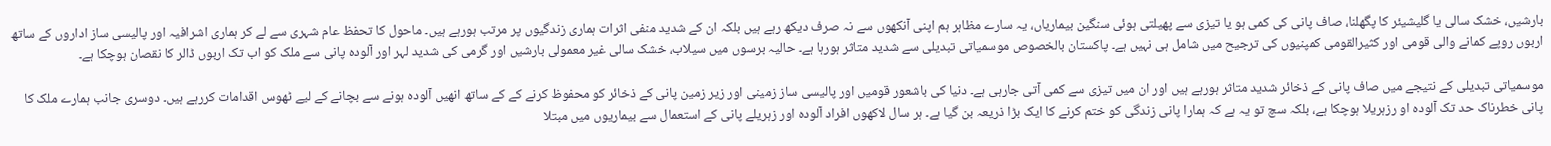بارشیں، خشک سالی یا گلیشیئر کا پگھلنا، صاف پانی کی کمی ہو یا تیزی سے پھیلتی ہوئی سنگین بیماریاں، یہ سارے مظاہر ہم اپنی آنکھوں سے نہ صرف دیکھ رہے ہیں بلکہ ان کے شدید منفی اثرات ہماری زندگیوں پر مرتب ہورہے ہیں۔ ماحول کا تحفظ عام شہری سے لے کر ہماری اشرافیہ اور پالیسی ساز اداروں کے ساتھ اربوں روپے کمانے والی قومی اور کثیرالقومی کمپنیوں کی ترجیح میں شامل ہی نہیں ہے۔ پاکستان بالخصوص موسمیاتی تبدیلی سے شدید متاثر ہورہا ہے۔ حالیہ برسوں میں سیلاب، خشک سالی غیر معمولی بارشیں اور گرمی کی شدید لہر اور آلودہ پانی سے ملک کو اب تک اربوں ڈالر کا نقصان ہوچکا ہے۔

موسمیاتی تبدیلی کے نتیجے میں صاف پانی کے ذخائر شدید متاثر ہورہے ہیں اور ان میں تیزی سے کمی آتی جارہی ہے۔ دنیا کی باشعور قومیں اور پالیسی ساز زمینی اور زیر زمین پانی کے ذخائر کو محفوظ کرنے کے کے ساتھ انھیں آلودہ ہونے سے بچانے کے لیے ٹھوس اقدامات کررہے ہیں۔ دوسری جانب ہمارے ملک کا پانی خطرناک حد تک آلودہ او رزہریلا ہوچکا ہے، بلکہ سچ تو یہ ہے کہ ہمارا پانی زندگی کو ختم کرنے کا ایک بڑا ذریعہ بن گیا ہے۔ ہر سال لاکھوں افراد آلودہ اور زہریلے پانی کے استعمال سے بیماریوں میں مبتلا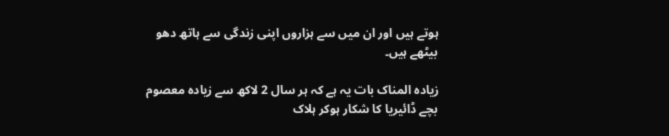ہوتے ہیں اور ان میں سے ہزاروں اپنی زندگی سے ہاتھ دھو بیٹھے ہیں۔

زیادہ المناک بات یہ ہے کہ ہر سال 2 لاکھ سے زیادہ معصوم بچے ڈائیریا کا شکار ہوکر ہلاک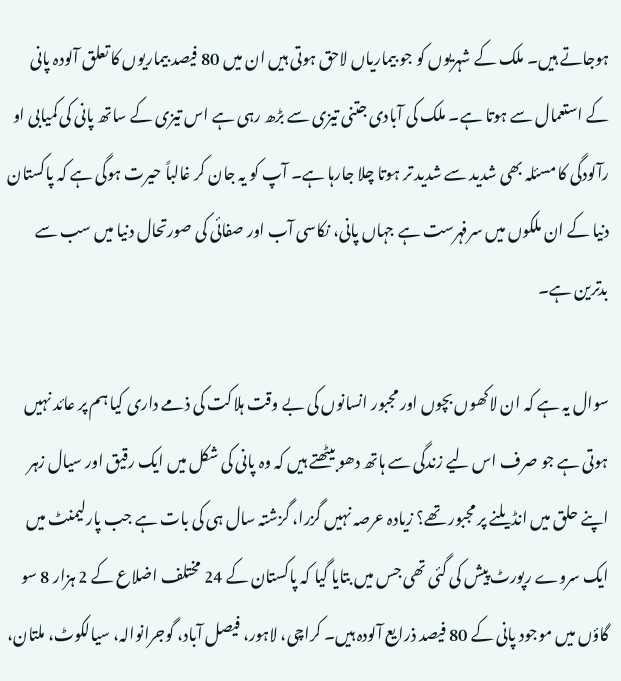ہوجاتے ہیں۔ ملک کے شہریوں کو جو بیماریاں لاحق ہوتی ہیں ان میں 80 فیصد بیماریوں کا تعلق آلودہ پانی کے استعمال سے ہوتا ہے۔ ملک کی آبادی جتنی تیزی سے بڑھ رہی ہے اس تیزی کے ساتھ پانی کی کمیابی او رآلودگی کا مسئلہ بھی شدید سے شدید تر ہوتا چلا جارہا ہے۔ آپ کو یہ جان کر غالباً حیرت ہوگی ہے کہ پاکستان دنیا کے ان ملکوں میں سرفہرست ہے جہاں پانی، نکاسی آب اور صفائی کی صورتحال دنیا میں سب سے بدترین ہے۔

سوال یہ ہے کہ ان لاکھوں بچوں اور مجبور انسانوں کی بے وقت ہلاکت کی ذمے داری کیا ہم پر عائد نہیں ہوتی ہے جو صرف اس لیے زندگی سے ہاتھ دھو بیٹھتے ہیں کہ وہ پانی کی شکل میں ایک رقیق اور سیال زہر اپنے حلق میں انڈیلنے پر مجبور تھے؟ زیادہ عرصہ نہیں گزرا، گزشتہ سال ہی کی بات ہے جب پارلیمنٹ میں ایک سروے رپورٹ پیش کی گئی تھی جس میں بتایا گیا کہ پاکستان کے 24 مختلف اضلاع کے 2 ہزار 8 سو گاؤں میں موجود پانی کے 80 فیصد ذرایع آلودہ ہیں۔ کراچی، لاہور، فیصل آباد، گوجرانوالہ، سیالکوٹ، ملتان،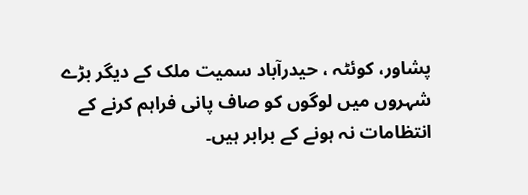پشاور، کوئٹہ ، حیدرآباد سمیت ملک کے دیگر بڑے شہروں میں لوگوں کو صاف پانی فراہم کرنے کے انتظامات نہ ہونے کے برابر ہیں۔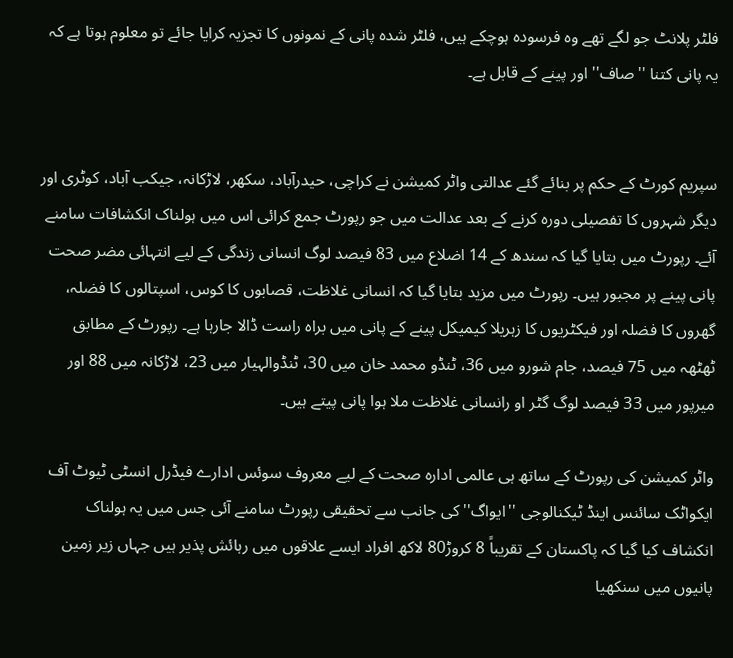فلٹر پلانٹ جو لگے تھے وہ فرسودہ ہوچکے ہیں، فلٹر شدہ پانی کے نمونوں کا تجزیہ کرایا جائے تو معلوم ہوتا ہے کہ یہ پانی کتنا ''صاف'' اور پینے کے قابل ہے۔


سپریم کورٹ کے حکم پر بنائے گئے عدالتی واٹر کمیشن نے کراچی، حیدرآباد، سکھر، لاڑکانہ، جیکب آباد، کوٹری اور دیگر شہروں کا تفصیلی دورہ کرنے کے بعد عدالت میں جو رپورٹ جمع کرائی اس میں ہولناک انکشافات سامنے آئے۔ رپورٹ میں بتایا گیا کہ سندھ کے 14 اضلاع میں 83 فیصد لوگ انسانی زندگی کے لیے انتہائی مضر صحت پانی پینے پر مجبور ہیں۔ رپورٹ میں مزید بتایا گیا کہ انسانی غلاظت، قصابوں کا کوس، اسپتالوں کا فضلہ، گھروں کا فضلہ اور فیکٹریوں کا زہریلا کیمیکل پینے کے پانی میں براہ راست ڈالا جارہا ہے۔ رپورٹ کے مطابق ٹھٹھہ میں 75 فیصد، جام شورو میں 36، ٹنڈو محمد خان میں 30، ٹنڈوالہیار میں 23، لاڑکانہ میں 88 اور میرپور میں 33 فیصد لوگ گٹر او رانسانی غلاظت ملا ہوا پانی پیتے ہیں۔

واٹر کمیشن کی رپورٹ کے ساتھ ہی عالمی ادارہ صحت کے لیے معروف سوئس ادارے فیڈرل انسٹی ٹیوٹ آف ایکواٹک سائنس اینڈ ٹیکنالوجی ''ایواگ'' کی جانب سے تحقیقی رپورٹ سامنے آئی جس میں یہ ہولناک انکشاف کیا گیا کہ پاکستان کے تقریباً 8 کروڑ80 لاکھ افراد ایسے علاقوں میں رہائش پذیر ہیں جہاں زیر زمین پانیوں میں سنکھیا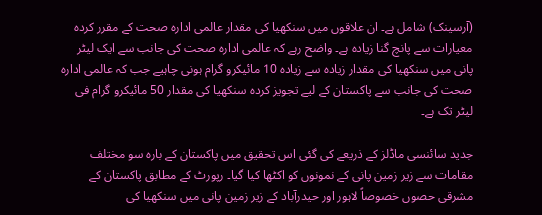(آرسینک) شامل ہے۔ ان علاقوں میں سنکھیا کی مقدار عالمی ادارہ صحت کے مقرر کردہ معیارات سے پانچ گنا زیادہ ہے۔ واضح رہے کہ عالمی ادارہ صحت کی جانب سے ایک لیٹر پانی میں سنکھیا کی مقدار زیادہ سے زیادہ 10 مائیکرو گرام ہونی چاہیے جب کہ عالمی ادارہ صحت کی جانب سے پاکستان کے لیے تجویز کردہ سنکھیا کی مقدار 50 مائیکرو گرام فی لیٹر تک ہے۔

جدید سائنسی ماڈلز کے ذریعے کی گئی اس تحقیق میں پاکستان کے بارہ سو مختلف مقامات سے زیر زمین پانی کے نمونوں کو اکٹھا کیا گیا۔ رپورٹ کے مطابق پاکستان کے مشرقی حصوں خصوصاً لاہور اور حیدرآباد کے زیر زمین پانی میں سنکھیا کی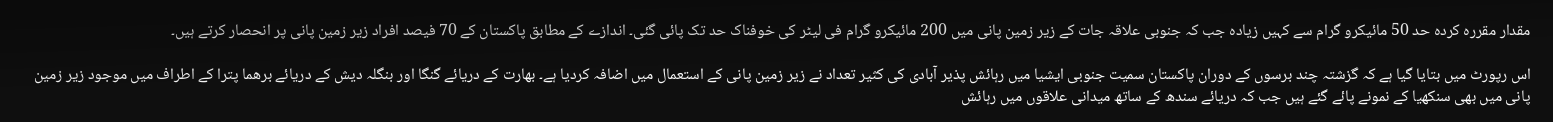مقدار مقررہ کردہ حد 50 مائیکرو گرام سے کہیں زیادہ جب کہ جنوبی علاقہ جات کے زیر زمین پانی میں 200 مائیکرو گرام فی لیٹر کی خوفناک حد تک پائی گئی۔ اندازے کے مطابق پاکستان کے 70 فیصد افراد زیر زمین پانی پر انحصار کرتے ہیں۔

اس رپورٹ میں بتایا گیا ہے کہ گزشتہ چند برسوں کے دوران پاکستان سمیت جنوبی ایشیا میں رہائش پذیر آبادی کی کثیر تعداد نے زیر زمین پانی کے استعمال میں اضافہ کردیا ہے۔ بھارت کے دریائے گنگا اور بنگلہ دیش کے دریائے برھما پترا کے اطراف میں موجود زیر زمین پانی میں بھی سنکھیا کے نمونے پائے گئے ہیں جب کہ دریائے سندھ کے ساتھ میدانی علاقوں میں رہائش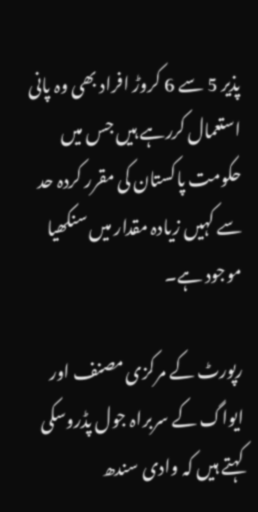پذیر 5 سے 6 کروڑ افراد بھی وہ پانی استعمال کررہے ہیں جس میں حکومت پاکستان کی مقرر کردہ حد سے کہیں زیادہ مقدار میں سنکھیا موجود ہے۔

رپورٹ کے مرکزی مصنف اور ایواگ کے سربراہ جول پڈروسکی کہتے ہیں کہ وادی سندھ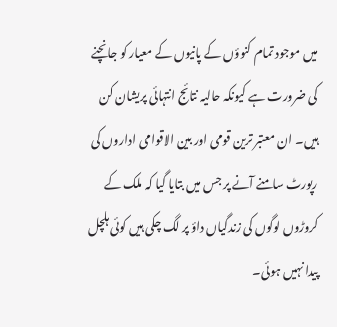میں موجود تمام کنوؤں کے پانیوں کے معیار کو جانچنے کی ضرورت ہے کیونکہ حالیہ نتائج انتہائی پریشان کن ہیں۔ ان معتبر ترین قومی اور بین الاقوامی اداروں کی رپورٹ سامنے آنے پر جس میں بتایا گیا کہ ملک کے کروڑوں لوگوں کی زندگیاں داؤ پر لگ چکی ہیں کوئی ہلچل پیدا نہیں ہوئی۔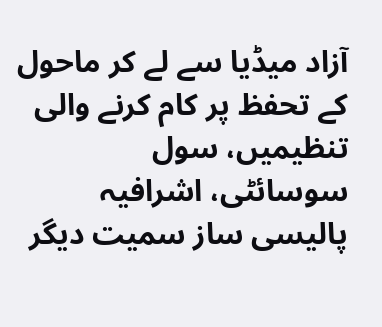آزاد میڈیا سے لے کر ماحول کے تحفظ پر کام کرنے والی تنظیمیں، سول سوسائٹی، اشرافیہ پالیسی ساز سمیت دیگر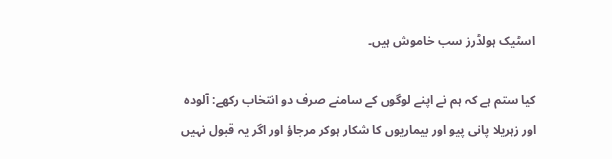اسٹیک ہولڈرز سب خاموش ہیں۔

کیا ستم ہے کہ ہم نے اپنے لوگوں کے سامنے صرف دو انتخاب رکھے: آلودہ اور زہریلا پانی پیو اور بیماریوں کا شکار ہوکر مرجاؤ اور اگر یہ قبول نہیں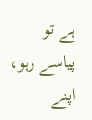ہے تو پیاسے رہو، اپنے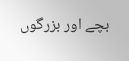بچے اور بزرگوں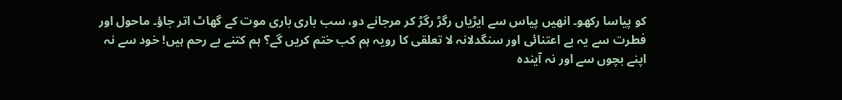کو پیاسا رکھو۔ انھیں پیاس سے ایڑیاں رگڑ رگڑ کر مرجانے دو، سب باری باری موت کے گھاٹ اتر جاؤ۔ ماحول اور فطرت سے یہ بے اعتنائی اور سنگدلانہ لا تعلقی کا رویہ ہم کب ختم کریں گے؟ ہم کتنے بے رحم ہیں! خود سے نہ اپنے بچوں سے اور نہ آیندہ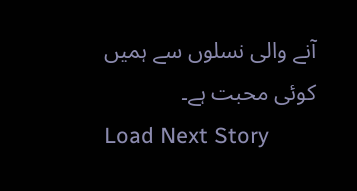آنے والی نسلوں سے ہمیں کوئی محبت ہے۔
Load Next Story